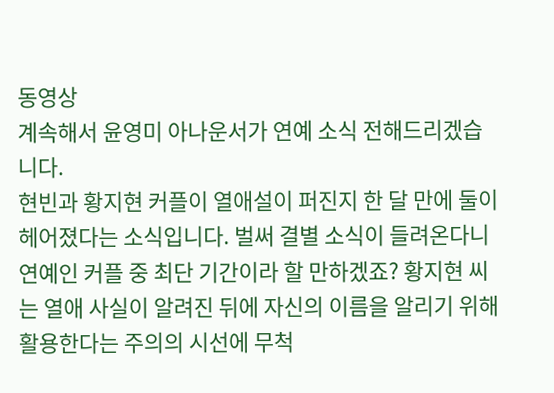동영상
계속해서 윤영미 아나운서가 연예 소식 전해드리겠습니다.
현빈과 황지현 커플이 열애설이 퍼진지 한 달 만에 둘이 헤어졌다는 소식입니다. 벌써 결별 소식이 들려온다니 연예인 커플 중 최단 기간이라 할 만하겠죠? 황지현 씨는 열애 사실이 알려진 뒤에 자신의 이름을 알리기 위해 활용한다는 주의의 시선에 무척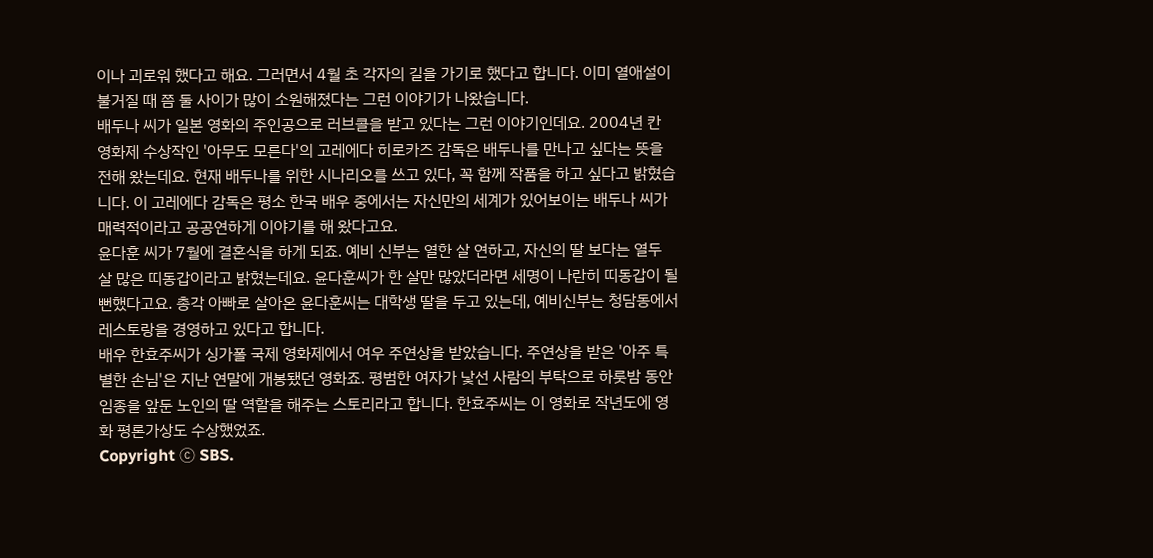이나 괴로워 했다고 해요. 그러면서 4월 초 각자의 길을 가기로 했다고 합니다. 이미 열애설이 불거질 때 쯤 둘 사이가 많이 소원해졌다는 그런 이야기가 나왔습니다.
배두나 씨가 일본 영화의 주인공으로 러브콜을 받고 있다는 그런 이야기인데요. 2004년 칸 영화제 수상작인 '아무도 모른다'의 고레에다 히로카즈 감독은 배두나를 만나고 싶다는 뜻을 전해 왔는데요. 현재 배두나를 위한 시나리오를 쓰고 있다, 꼭 함께 작품을 하고 싶다고 밝혔습니다. 이 고레에다 감독은 평소 한국 배우 중에서는 자신만의 세계가 있어보이는 배두나 씨가 매력적이라고 공공연하게 이야기를 해 왔다고요.
윤다훈 씨가 7월에 결혼식을 하게 되죠. 예비 신부는 열한 살 연하고, 자신의 딸 보다는 열두 살 많은 띠동갑이라고 밝혔는데요. 윤다훈씨가 한 살만 많았더라면 세명이 나란히 띠동갑이 될 뻔했다고요. 총각 아빠로 살아온 윤다훈씨는 대학생 딸을 두고 있는데, 예비신부는 청담동에서 레스토랑을 경영하고 있다고 합니다.
배우 한효주씨가 싱가폴 국제 영화제에서 여우 주연상을 받았습니다. 주연상을 받은 '아주 특별한 손님'은 지난 연말에 개봉됐던 영화죠. 평범한 여자가 낯선 사람의 부탁으로 하룻밤 동안 임종을 앞둔 노인의 딸 역할을 해주는 스토리라고 합니다. 한효주씨는 이 영화로 작년도에 영화 평론가상도 수상했었죠.
Copyright Ⓒ SBS.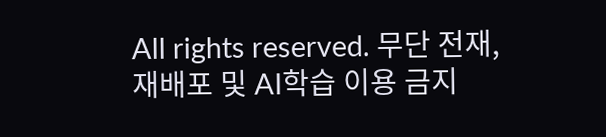All rights reserved. 무단 전재, 재배포 및 AI학습 이용 금지